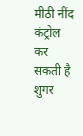मीठी नींद कंट्रोल कर सकती है शुगर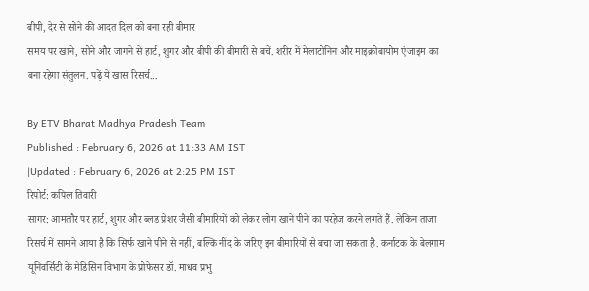बीपी, देर से सोने की आदत दिल को बना रही बीमार
समय पर खाने, सोने और जागने से हार्ट, शुगर और बीपी की बीमारी से बचें. शरीर में मेलाटोनिन और माइक्रोबायोम एंजाइम का बना रहेगा संतुलन. पढ़ें ये खास रिसर्च...

By ETV Bharat Madhya Pradesh Team
Published : February 6, 2026 at 11:33 AM IST
|Updated : February 6, 2026 at 2:25 PM IST
रिपोर्ट: कपिल तिवारी
सागर: आमतौर पर हार्ट, शुगर और ब्लड प्रेशर जैसी बीमारियों को लेकर लोग खाने पीने का परहेज करने लगते हैं. लेकिन ताजा रिसर्च में सामने आया है कि सिर्फ खाने पीने से नहीं, बल्कि नींद के जरिए इन बीमारियों से बचा जा सकता है. कर्नाटक के बेलगाम यूनिवर्सिटी के मेडिसिन विभाग के प्रोफेसर डॉ. माधव प्रभु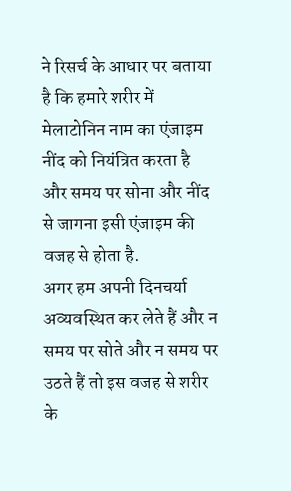ने रिसर्च के आधार पर बताया है कि हमारे शरीर में मेलाटोनिन नाम का एंजाइम नींद को नियंत्रित करता है और समय पर सोना और नींद से जागना इसी एंजाइम की वजह से होता है.
अगर हम अपनी दिनचर्या अव्यवस्थित कर लेते हैं और न समय पर सोते और न समय पर उठते हैं तो इस वजह से शरीर के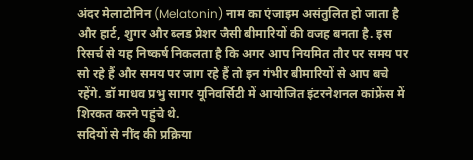अंदर मेलाटोनिन (Melatonin) नाम का एंजाइम असंतुलित हो जाता है और हार्ट, शुगर और ब्लड प्रेशर जैसी बीमारियों की वजह बनता है. इस रिसर्च से यह निष्कर्ष निकलता है कि अगर आप नियमित तौर पर समय पर सो रहे हैं और समय पर जाग रहे हैं तो इन गंभीर बीमारियों से आप बचे रहेंगे. डॉ माधव प्रभु सागर यूनिवर्सिटी में आयोजित इंटरनेशनल कांफ्रेंस में शिरकत करने पहुंचे थे.
सदियों से नींद की प्रक्रिया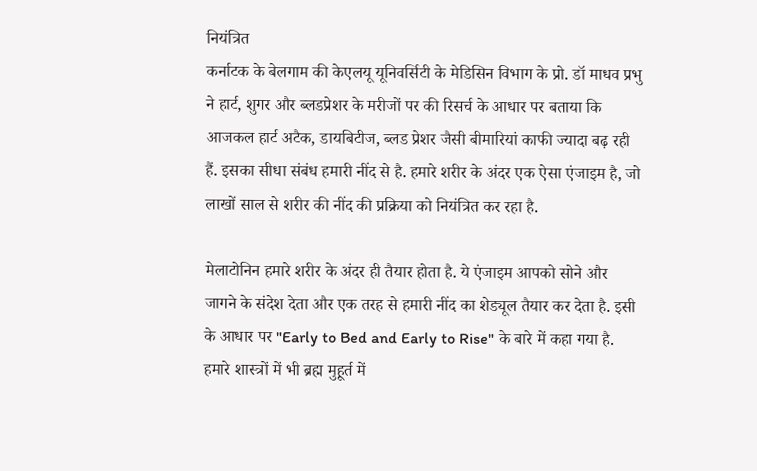नियंत्रित
कर्नाटक के बेलगाम की केएलयू यूनिवर्सिटी के मेडिसिन विभाग के प्रो. डॉ माधव प्रभु ने हार्ट, शुगर और ब्लडप्रेशर के मरीजों पर की रिसर्च के आधार पर बताया कि आजकल हार्ट अटैक, डायबिटीज, ब्लड प्रेशर जैसी बीमारियां काफी ज्यादा बढ़ रही हैं. इसका सीधा संबंध हमारी नींद से है. हमारे शरीर के अंदर एक ऐसा एंजाइम है, जो लाखों साल से शरीर की नींद की प्रक्रिया को नियंत्रित कर रहा है.

मेलाटोनिन हमारे शरीर के अंदर ही तैयार होता है. ये एंजाइम आपको सोने और जागने के संदेश देता और एक तरह से हमारी नींद का शेड्यूल तैयार कर देता है. इसी के आधार पर "Early to Bed and Early to Rise" के बारे में कहा गया है. हमारे शास्त्रों में भी ब्रह्म मुहूर्त में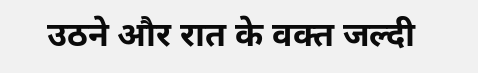उठने और रात के वक्त जल्दी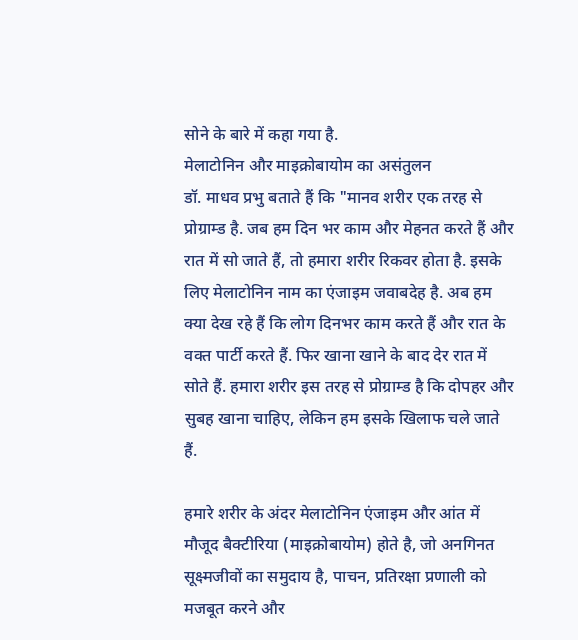सोने के बारे में कहा गया है.
मेलाटोनिन और माइक्रोबायोम का असंतुलन
डॉ. माधव प्रभु बताते हैं कि "मानव शरीर एक तरह से प्रोग्राम्ड है. जब हम दिन भर काम और मेहनत करते हैं और रात में सो जाते हैं, तो हमारा शरीर रिकवर होता है. इसके लिए मेलाटोनिन नाम का एंजाइम जवाबदेह है. अब हम क्या देख रहे हैं कि लोग दिनभर काम करते हैं और रात के वक्त पार्टी करते हैं. फिर खाना खाने के बाद देर रात में सोते हैं. हमारा शरीर इस तरह से प्रोग्राम्ड है कि दोपहर और सुबह खाना चाहिए, लेकिन हम इसके खिलाफ चले जाते हैं.

हमारे शरीर के अंदर मेलाटोनिन एंजाइम और आंत में मौजूद बैक्टीरिया (माइक्रोबायोम) होते है, जो अनगिनत सूक्ष्मजीवों का समुदाय है, पाचन, प्रतिरक्षा प्रणाली को मजबूत करने और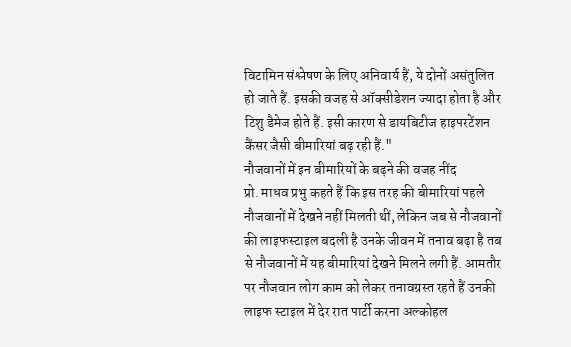विटामिन संश्लेषण के लिए अनिवार्य हैं, ये दोनों असंतुलित हो जाते हैं. इसकी वजह से ऑक्सीडेशन ज्यादा होता है और टिशु डैमेज होते हैं. इसी कारण से डायबिटीज हाइपरटेंशन कैंसर जैसी बीमारियां बढ़ रही हैं."
नौजवानों में इन बीमारियों के बढ़ने की वजह नींद
प्रो. माधव प्रभु कहते हैं कि इस तरह की बीमारियां पहले नौजवानों में देखने नहीं मिलती थीं, लेकिन जब से नौजवानों की लाइफस्टाइल बदली है उनके जीवन में तनाव बढ़ा है तब से नौजवानों में यह बीमारियां देखने मिलने लगी हैं. आमतौर पर नौजवान लोग काम को लेकर तनावग्रस्त रहते हैं उनकी लाइफ स्टाइल में देर रात पार्टी करना अल्कोहल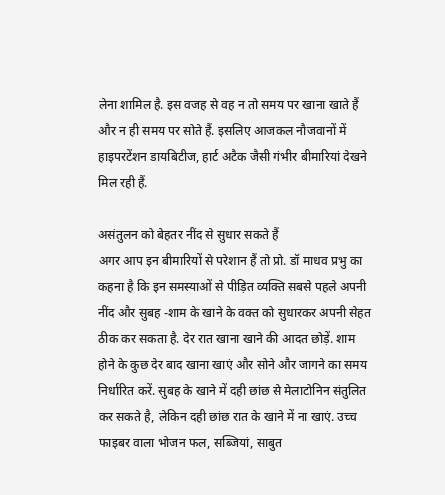लेना शामिल है. इस वजह से वह न तो समय पर खाना खाते हैं और न ही समय पर सोते हैं. इसलिए आजकल नौजवानों में हाइपरटेंशन डायबिटीज, हार्ट अटैक जैसी गंभीर बीमारियां देखने मिल रही हैं.

असंतुलन को बेहतर नींद से सुधार सकते हैं
अगर आप इन बीमारियों से परेशान हैं तो प्रो. डॉ माधव प्रभु का कहना है कि इन समस्याओं से पीड़ित व्यक्ति सबसे पहले अपनी नींद और सुबह -शाम के खाने के वक्त को सुधारकर अपनी सेहत ठीक कर सकता है. देर रात खाना खाने की आदत छोड़ें. शाम होने के कुछ देर बाद खाना खाएं और सोने और जागने का समय निर्धारित करें. सुबह के खाने में दही छांछ से मेलाटोनिन संतुलित कर सकते है, लेकिन दही छांछ रात के खाने में ना खाएं. उच्च फाइबर वाला भोजन फल, सब्जियां, साबुत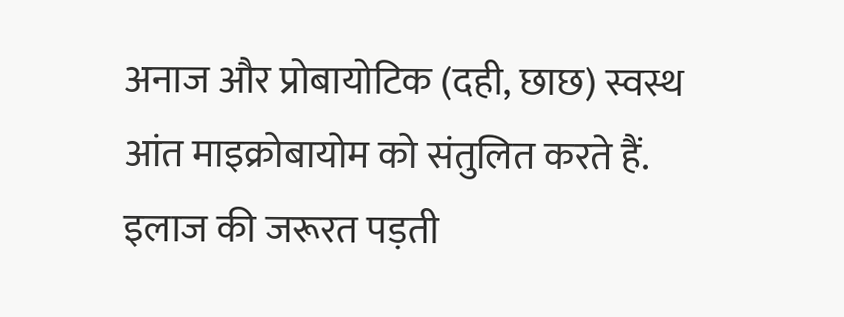अनाज और प्रोबायोटिक (दही, छाछ) स्वस्थ आंत माइक्रोबायोम को संतुलित करते हैं. इलाज की जरूरत पड़ती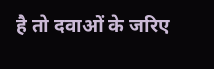है तो दवाओं के जरिए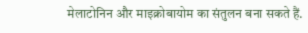मेलाटोनिन और माइक्रोबायोम का संतुलन बना सकते हैं.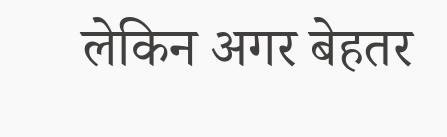लेकिन अगर बेहतर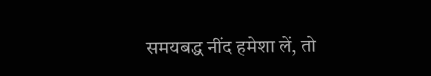समयबद्ध नींद हमेशा लें, तो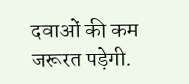दवाओं की कम जरूरत पड़ेगी.